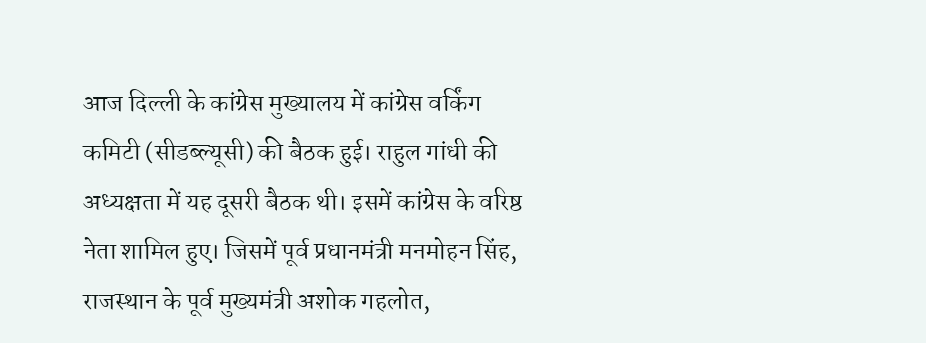आज दिल्ली के कांग्रेस मुख्यालय में कांग्रेस वर्किंग कमिटी (सीडब्ल्यूसी) की बैठक हुई। राहुल गांधी की अध्यक्षता में यह दूसरी बैठक थी। इसमें कांग्रेस के वरिष्ठ नेता शामिल हुए। जिसमें पूर्व प्रधानमंत्री मनमोहन सिंह, राजस्थान के पूर्व मुख्यमंत्री अशोक गहलोत,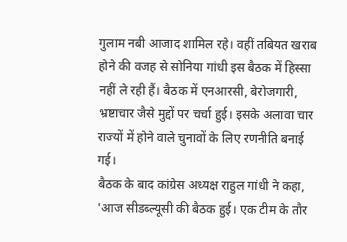गुलाम नबी आजाद शामिल रहे। वहीं तबियत खराब होने की वजह से सोनिया गांधी इस बैठक में हिस्सा नहीं ले रही हैं। बैठक में एनआरसी, बेरोजगारी, भ्रष्टाचार जैसे मुद्दों पर चर्चा हुई। इसके अलावा चार राज्यों में होने वाले चुनावों के लिए रणनीति बनाई गई।
बैठक के बाद कांग्रेस अध्यक्ष राहुल गांधी ने कहा, 'आज सीडब्ल्यूसी की बैठक हुई। एक टीम के तौर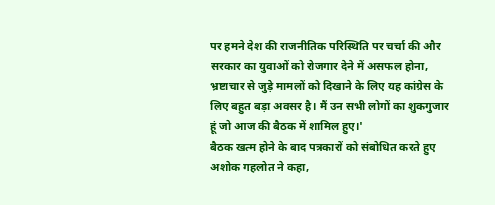पर हमने देश की राजनीतिक परिस्थिति पर चर्चा की और सरकार का युवाओं को रोजगार देने में असफल होना, भ्रष्टाचार से जुड़े मामलों को दिखाने के लिए यह कांग्रेस के लिए बहुत बड़ा अवसर है। मैं उन सभी लोगों का शुकगुजार हूं जो आज की बैठक में शामिल हुए।'
बैठक खत्म होने के बाद पत्रकारों को संबोधित करते हुए अशोक गहलोत ने कहा,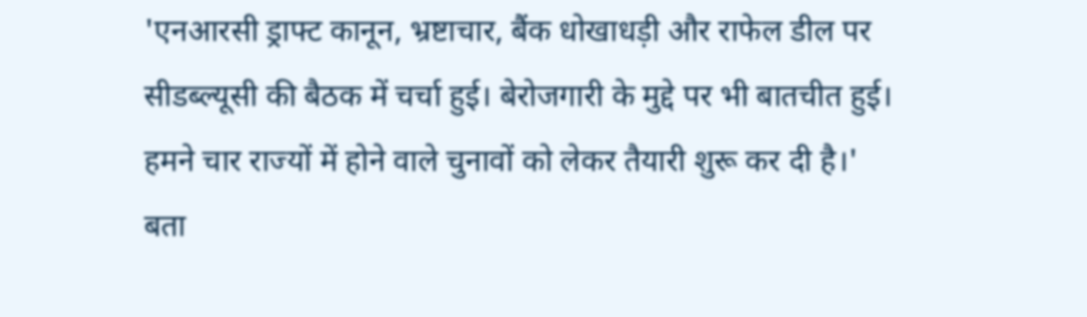'एनआरसी ड्राफ्ट कानून, भ्रष्टाचार, बैंक धोखाधड़ी और राफेल डील पर सीडब्ल्यूसी की बैठक में चर्चा हुई। बेरोजगारी के मुद्दे पर भी बातचीत हुई। हमने चार राज्यों में होने वाले चुनावों को लेकर तैयारी शुरू कर दी है।'
बता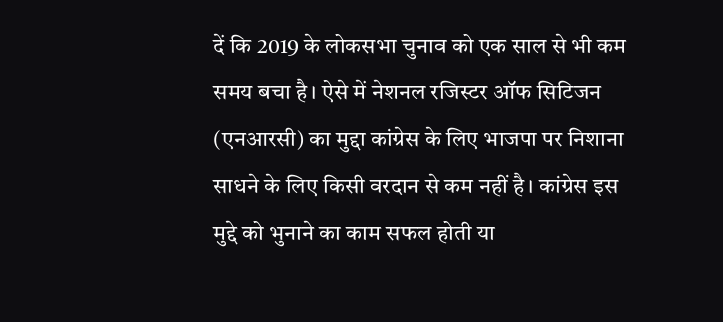दें कि 2019 के लोकसभा चुनाव को एक साल से भी कम समय बचा है। ऐसे में नेशनल रजिस्टर ऑफ सिटिजन (एनआरसी) का मुद्दा कांग्रेस के लिए भाजपा पर निशाना साधने के लिए किसी वरदान से कम नहीं है। कांग्रेस इस मुद्दे को भुनाने का काम सफल होती या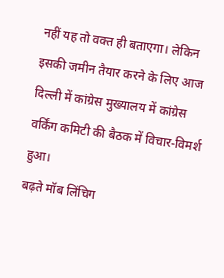नहीं यह तो वक्त ही बताएगा। लेकिन इसकी जमीन तैयार करने के लिए आज दिल्ली में कांग्रेस मुख्यालय में कांग्रेस वर्किंग कमिटी की बैठक में विचार-विमर्श हुआ।
बढ़ते मॉब लिंचिग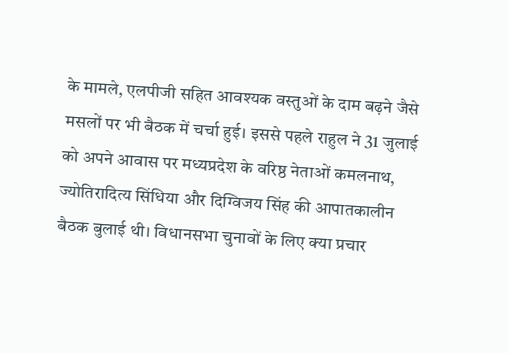के मामले, एलपीजी सहित आवश्यक वस्तुओं के दाम बढ़ने जैसे मसलों पर भी बैठक में चर्चा हुई। इससे पहले राहुल ने 31 जुलाई को अपने आवास पर मध्यप्रदेश के वरिष्ठ नेताओं कमलनाथ, ज्योतिरादित्य सिंधिया और दिग्विजय सिंह की आपातकालीन बैठक बुलाई थी। विधानसभा चुनावों के लिए क्या प्रचार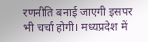रणनीति बनाई जाएगी इसपर भी चर्चा होगी। मध्यप्रदेश में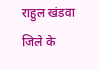राहुल खंडवा जिले के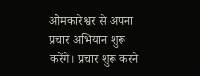ओमकारेश्वर से अपना प्रचार अभियान शुरू करेंगे। प्रचार शुरू करने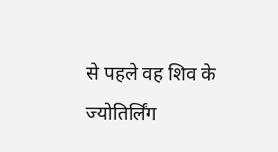से पहले वह शिव के ज्योतिर्लिंग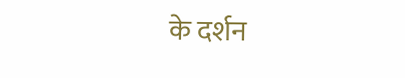के दर्शन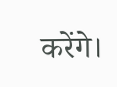करेंगे।